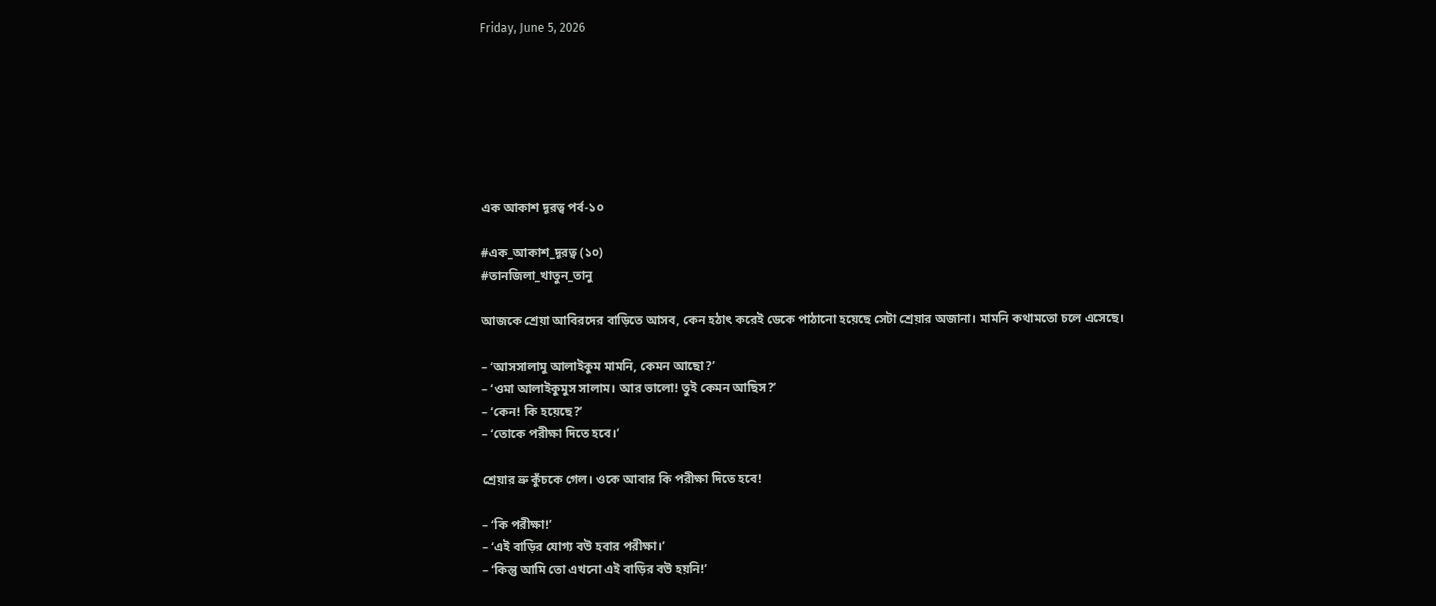Friday, June 5, 2026







এক আকাশ দূরত্ব পর্ব-১০

#এক_আকাশ_দূরত্ব (১০)
#তানজিলা_খাতুন_তানু

আজকে শ্রেয়া আবিরদের বাড়িতে আসব, কেন হঠাৎ করেই ডেকে পাঠানো হয়েছে সেটা শ্রেয়ার অজানা। মামনি কথামতো চলে এসেছে।

– ‘আসসালামু আলাইকুম মামনি, কেমন আছো?’
– ‘ওমা আলাইকুমুস সালাম। আর ভালো! তুই কেমন আছিস?’
– ‘কেন! কি হয়েছে?’
– ‘তোকে পরীক্ষা দিতে হবে।’

শ্রেয়ার ভ্রু কুঁচকে গেল। ওকে আবার কি পরীক্ষা দিতে হবে!

– ‘কি পরীক্ষা!’
– ‘এই বাড়ির যোগ্য বউ হবার পরীক্ষা।’
– ‘কিন্তু আমি তো এখনো এই বাড়ির বউ হয়নি!’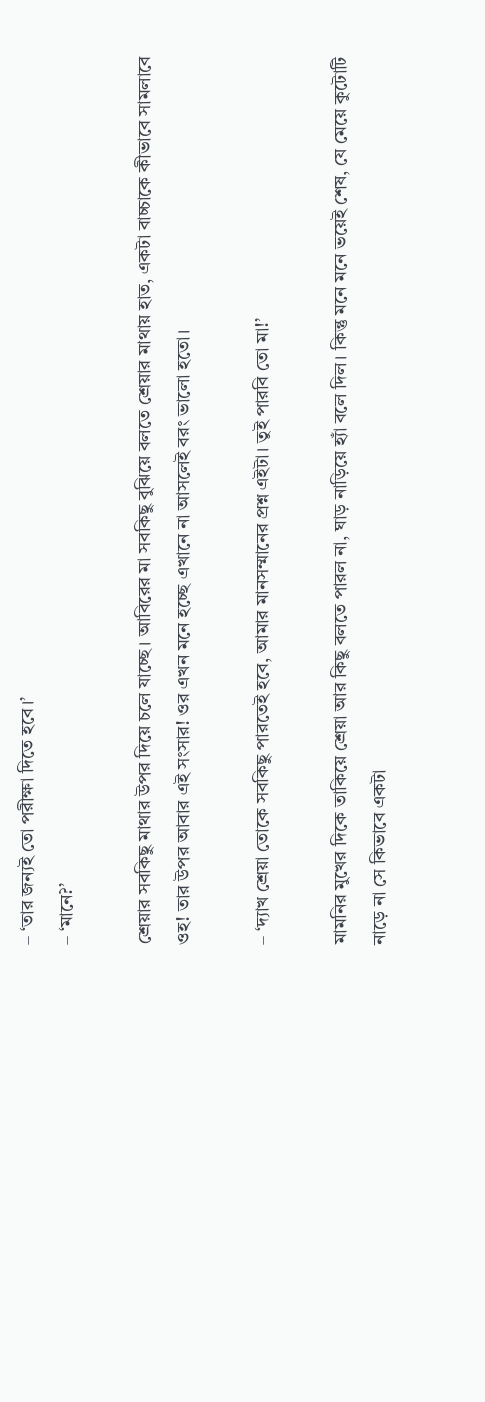– ‘তার জন্যই তো পরীক্ষা দিতে হবে।’
– ‘মানে?’

শ্রেয়ার সবকিছু মাথার উপর দিয়ে চলে যাচ্ছে। আবিরের মা সবকিছু বুঝিয়ে বলতে শ্রেয়ার মাথায় হাত, একটা বাচ্চাকে কীভাবে সামলাবে ওহ! তার উপর আবার এই সংসার! ওর এখন মনে হচ্ছে এখানে না আসলেই বরং ভালো হতো।

– ‘দ্যাখ শ্রেয়া তোকে সবকিছু পারতেই হবে, আমার মানসম্মানের প্রশ্ন এইটা। তুই পারবি তো মা!’

মামনির মুখের দিকে তাকিয়ে শ্রেয়া আর কিছু বলতে পারল না, ঘাড় নাড়িয়ে হ্যাঁ বলে দিল। কিন্তু মনে মনে ভয়েই শেষ, যে মেয়ে কুটোটি নাড়ে না সে কিভাবে একটা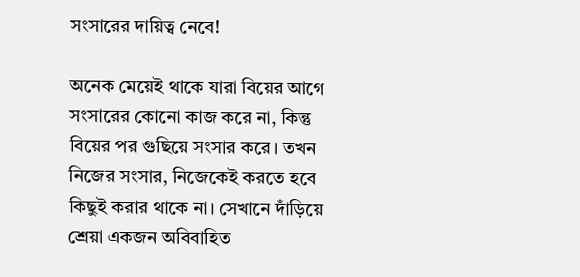সংসারের দায়িত্ব নেবে!

অনেক মেয়েই থাকে যারা বিয়ের আগে সংসারের কোনো কাজ করে না, কিন্তু বিয়ের পর গুছিয়ে সংসার করে। তখন নিজের সংসার, নিজেকেই করতে হবে কিছুই করার থাকে না। সেখানে দাঁড়িয়ে শ্রেয়া একজন অবিবাহিত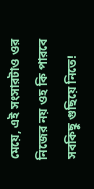মেয়ে, এই সংসারটাও ওর নিজের নয় ওহ কি পারবে সবকিছু গুছিয়ে নিতে!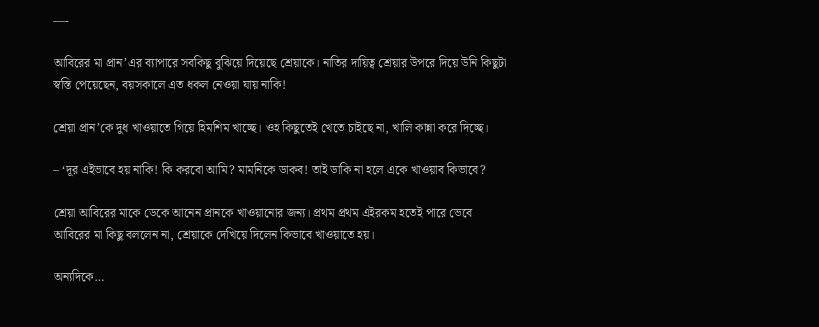—-

আবিরের মা প্রান’এর ব্যাপারে সবকিছু বুঝিয়ে দিয়েছে শ্রেয়াকে। নাতির দায়িত্ব শ্রেয়ার উপরে দিয়ে উনি কিছুটা স্বস্তি পেয়েছেন, বয়সকালে এত ধকল নেওয়া যায় নাকি!

শ্রেয়া প্রান’কে দুধ খাওয়াতে গিয়ে হিমশিম খাচ্ছে। ওহ কিছুতেই খেতে চাইছে না, খালি কান্না করে দিচ্ছে।

– ‘দূর এইভাবে হয় নাকি! কি করবো আমি? মামনিকে ডাকব! তাই ডাকি না হলে একে খাওয়াব কিভাবে?

শ্রেয়া আবিরের মাকে ডেকে আনেন প্রানকে খাওয়ানোর জন্য। প্রথম প্রথম এইরকম হতেই পারে ভেবে আবিরের মা কিছু বললেন না, শ্রেয়াকে দেখিয়ে দিলেন কিভাবে খাওয়াতে হয়।

অন্যদিকে…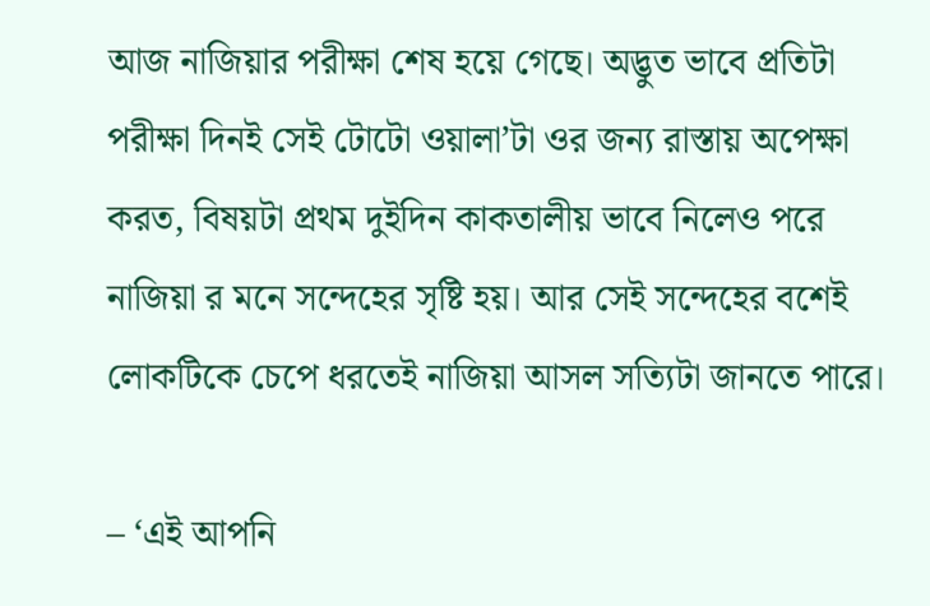আজ নাজিয়ার পরীক্ষা শেষ হয়ে গেছে। অদ্ভুত ভাবে প্রতিটা পরীক্ষা দিনই সেই টোটো ওয়ালা’টা ওর জন্য রাস্তায় অপেক্ষা করত, বিষয়টা প্রথম দুইদিন কাকতালীয় ভাবে নিলেও পরে নাজিয়া র মনে সন্দেহের সৃষ্টি হয়। আর সেই সন্দেহের বশেই লোকটিকে চেপে ধরতেই নাজিয়া আসল সত্যিটা জানতে পারে।

– ‘এই আপনি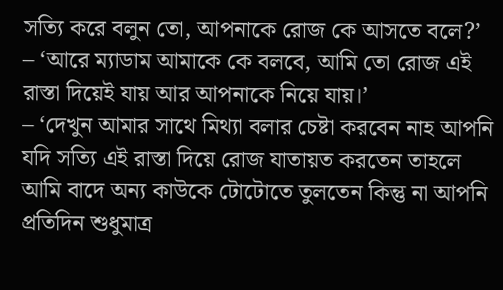সত্যি করে বলুন তো, আপনাকে রোজ কে আসতে বলে?’
– ‘আরে ম্যাডাম আমাকে কে বলবে, আমি তো রোজ এই রাস্তা দিয়েই যায় আর আপনাকে নিয়ে যায়।’
– ‘দেখুন আমার সাথে মিথ্যা বলার চেষ্টা করবেন নাহ আপনি যদি সত্যি এই রাস্তা দিয়ে রোজ যাতায়ত করতেন তাহলে আমি বাদে অন্য কাউকে টোটোতে তুলতেন কিন্তু না আপনি প্রতিদিন শুধুমাত্র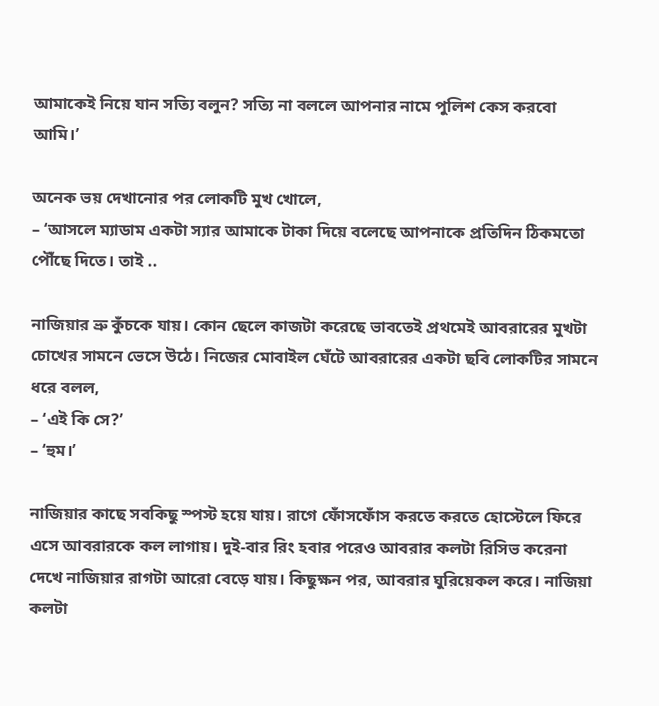আমাকেই নিয়ে যান সত্যি বলুন? সত্যি না বললে আপনার নামে পুলিশ কেস করবো আমি।’

অনেক ভয় দেখানোর পর লোকটি মুখ খোলে,
– ‘আসলে ম্যাডাম একটা স্যার আমাকে টাকা দিয়ে বলেছে আপনাকে প্রতিদিন ঠিকমতো পৌঁছে দিতে। তাই ..

নাজিয়ার ভ্রু কুঁচকে যায়। কোন ছেলে কাজটা করেছে ভাবতেই প্রথমেই আবরারের মুখটা চোখের সামনে ভেসে উঠে। নিজের মোবাইল ঘেঁটে আবরারের একটা ছবি লোকটির সামনে ধরে বলল,
– ‘এই কি সে?’
– ‘হুম।’

নাজিয়ার কাছে সবকিছু স্পস্ট হয়ে যায়। রাগে ফোঁসফোঁস করতে করতে হোস্টেলে ফিরে এসে আবরারকে কল লাগায়। দুই-বার রিং হবার পরেও আবরার কলটা রিসিভ করেনা দেখে নাজিয়ার রাগটা আরো বেড়ে যায়। কিছুক্ষন পর, আবরার ঘুরিয়েকল করে। নাজিয়া কলটা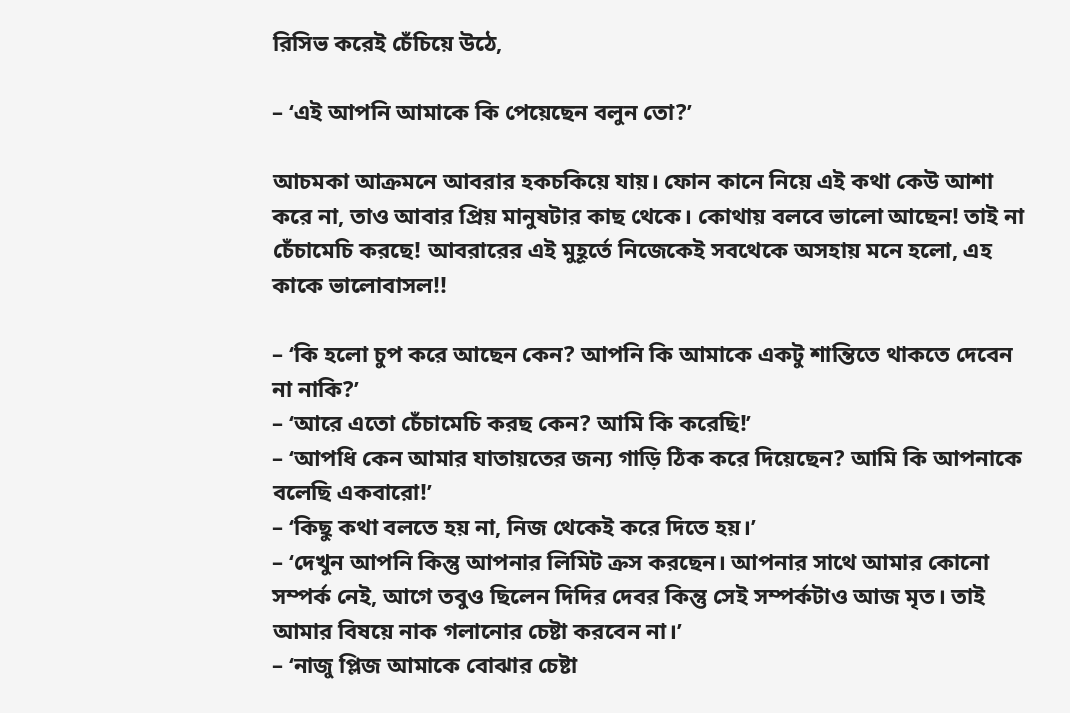রিসিভ করেই চেঁচিয়ে উঠে,

– ‘এই আপনি আমাকে কি পেয়েছেন বলুন তো?’

আচমকা আক্রমনে আবরার হকচকিয়ে যায়। ফোন কানে নিয়ে এই কথা কেউ আশা করে না, তাও আবার প্রিয় মানুষটার কাছ থেকে। কোথায় বলবে ভালো আছেন! তাই না চেঁচামেচি করছে! আবরারের এই মুহূর্তে নিজেকেই সবথেকে অসহায় মনে হলো, এহ কাকে ভালোবাসল!!

– ‘কি হলো চুপ করে আছেন কেন? আপনি কি আমাকে একটু শান্তিতে থাকতে দেবেন না নাকি?’
– ‘আরে এতো চেঁচামেচি করছ কেন? আমি কি করেছি!’
– ‘আপধি কেন আমার যাতায়তের জন্য গাড়ি ঠিক করে দিয়েছেন? আমি কি আপনাকে বলেছি একবারো!’
– ‘কিছু কথা বলতে হয় না, নিজ থেকেই করে দিতে হয়।’
– ‘দেখুন আপনি কিন্তু আপনার লিমিট ক্রস করছেন। আপনার সাথে আমার কোনো সম্পর্ক নেই, আগে তবুও ছিলেন দিদির দেবর কিন্তু সেই সম্পর্কটাও আজ মৃত। তাই আমার বিষয়ে নাক গলানোর চেষ্টা করবেন না।’
– ‘নাজু প্লিজ আমাকে বোঝার চেষ্টা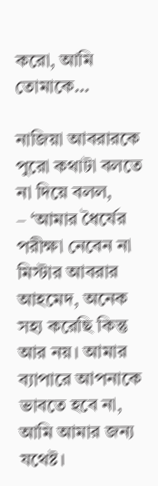করো, আমি তোমাকে…

নাজিয়া আবরারকে পুরো কথাটা বলতে না দিয়ে বলল,
– ‘আমার ধৈর্যের পরীক্ষা নেবেন না মিস্টার আবরার আহমেদ, অনেক সহ্য করেছি কিন্তু আর নয়। আমার ব্যাপারে আপনাকে ভাবতে হবে না, আমি আমার জন্য যথেষ্ট।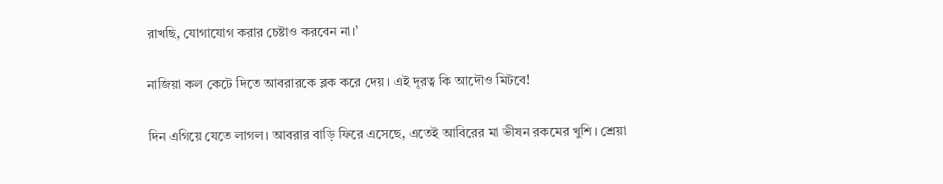রাখছি, যোগাযোগ করার চেষ্টাও করবেন না।’

নাজিয়া কল কেটে দিতে আবরারকে ব্লক করে দেয়। এই দূরত্ব কি আদৌও মিটবে!

দিন এগিয়ে যেতে লাগল। আবরার বাড়ি ফিরে এসেছে, এতেই আবিরের মা ভীষন রকমের খুশি। শ্রেয়া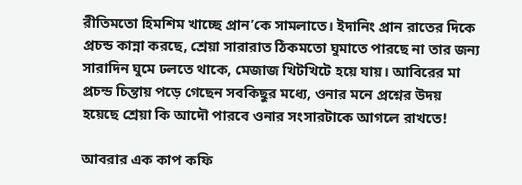রীতিমতো হিমশিম খাচ্ছে প্রান’কে সামলাতে। ইদানিং প্রান রাতের দিকে প্রচন্ড কান্না করছে, শ্রেয়া সারারাত ঠিকমতো ঘুমাতে পারছে না তার জন্য সারাদিন ঘুমে ঢলতে থাকে, মেজাজ খিটখিটে হয়ে যায়। আবিরের মা প্রচন্ড চিন্তায় পড়ে গেছেন সবকিছুর মধ্যে, ওনার মনে প্রশ্নের উদয় হয়েছে শ্রেয়া কি আদৌ পারবে ওনার সংসারটাকে আগলে রাখতে!

আবরার এক কাপ কফি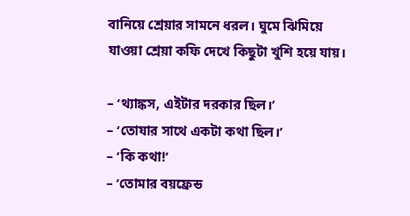বানিয়ে শ্রেয়ার সামনে ধরল। ঘুমে ঝিমিয়ে যাওয়া শ্রেয়া কফি দেখে কিছুটা খুশি হয়ে যায়।

– ‘থ্যাঙ্কস, এইটার দরকার ছিল।’
– ‘তোযার সাথে একটা কথা ছিল।’
– ‘কি কথা!’
– ‘তোমার বয়ফ্রেন্ড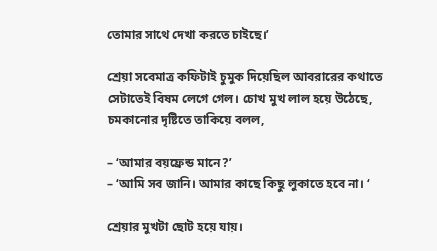তোমার সাথে দেখা করতে চাইছে।’

শ্রেয়া সবেমাত্র কফিটাই চুমুক দিয়েছিল আবরারের কথাতে সেটাতেই বিষম লেগে গেল। চোখ মুখ লাল হয়ে উঠেছে, চমকানোর দৃষ্টিতে তাকিয়ে বলল,

– ‘আমার বয়ফ্রেন্ড মানে?’
– ‘আমি সব জানি। আমার কাছে কিছু লুকাতে হবে না। ‘

শ্রেয়ার মুখটা ছোট হয়ে যায়।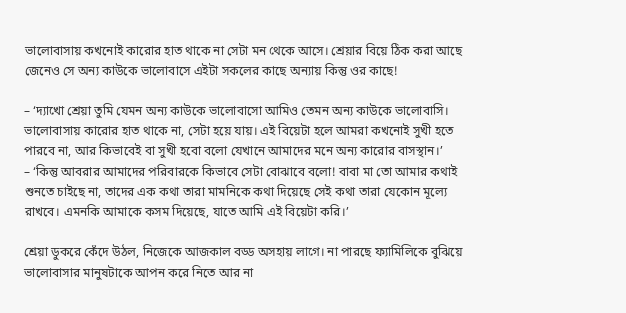ভালোবাসায় কখনোই কারোর হাত থাকে না সেটা মন থেকে আসে। শ্রেয়ার বিয়ে ঠিক করা আছে জেনেও সে অন্য কাউকে ভালোবাসে এইটা সকলের কাছে অন্যায় কিন্তু ওর কাছে!

– ‘দ্যাখো শ্রেয়া তুমি যেমন অন্য কাউকে ভালোবাসো আমিও তেমন অন্য কাউকে ভালোবাসি। ভালোবাসায় কারোর হাত থাকে না, সেটা হয়ে যায়। এই বিয়েটা হলে আমরা কখনোই সুখী হতে পারবে না, আর কিভাবেই বা সুখী হবো বলো যেখানে আমাদের মনে অন্য কারোর বাসস্থান।’
– ‘কিন্তু আবরার আমাদের পরিবারকে কিভাবে সেটা বোঝাবে বলো! বাবা মা তো আমার কথাই শুনতে চাইছে না, তাদের এক কথা তারা মামনিকে কথা দিয়েছে সেই কথা তারা যেকোন মূল্যে রাখবে। এমনকি আমাকে কসম দিয়েছে, যাতে আমি এই বিয়েটা করি।’

শ্রেয়া ডুকরে কেঁদে উঠল, নিজেকে আজকাল বড্ড অসহায় লাগে। না পারছে ফ্যামিলিকে বুঝিয়ে ভালোবাসার মানুষটাকে আপন করে নিতে আর না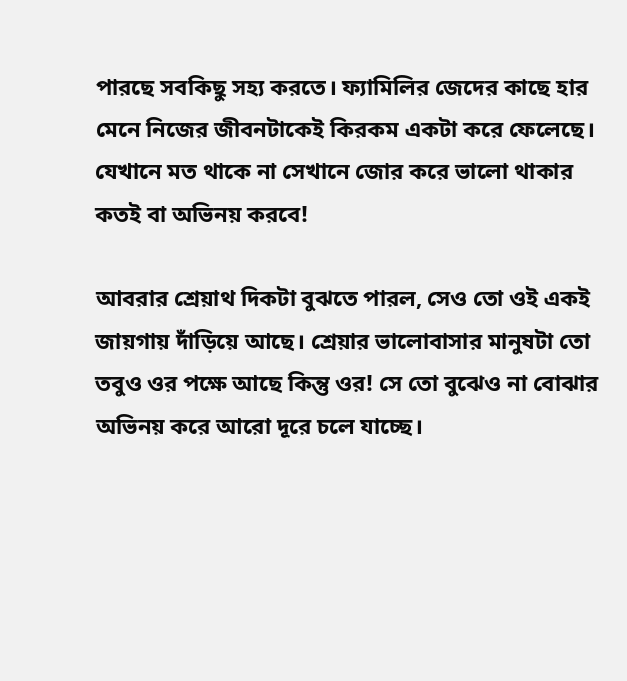পারছে সবকিছু সহ্য করতে। ফ্যামিলির জেদের কাছে হার মেনে নিজের জীবনটাকেই কিরকম একটা করে ফেলেছে। যেখানে মত থাকে না সেখানে জোর করে ভালো থাকার কতই বা অভিনয় করবে!

আবরার শ্রেয়াথ দিকটা বুঝতে পারল, সেও তো ওই একই জায়গায় দাঁড়িয়ে আছে। শ্রেয়ার ভালোবাসার মানুষটা তো তবুও ওর পক্ষে আছে কিন্তু ওর! সে তো বুঝেও না বোঝার অভিনয় করে আরো দূরে চলে যাচ্ছে।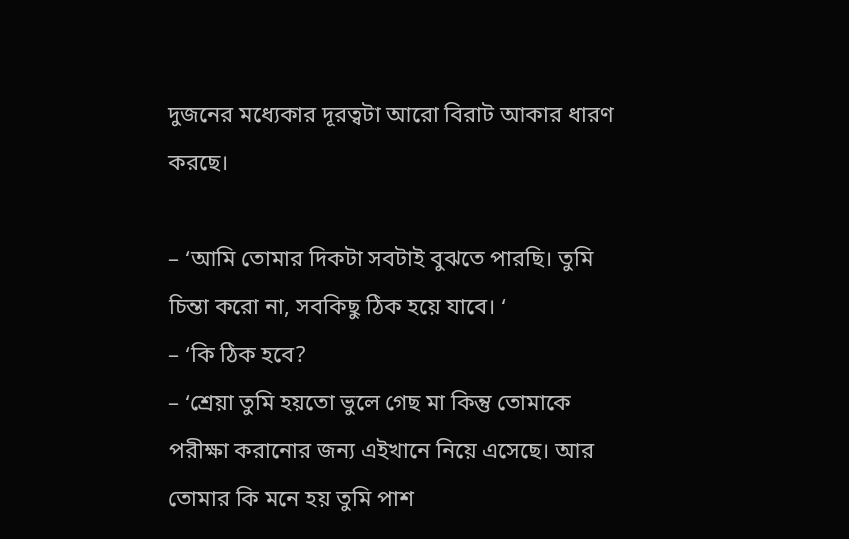দুজনের মধ্যেকার দূরত্বটা আরো বিরাট আকার ধারণ করছে।

– ‘আমি তোমার দিকটা সবটাই বুঝতে পারছি। তুমি চিন্তা করো না, সবকিছু ঠিক হয়ে যাবে। ‘
– ‘কি ঠিক হবে?
– ‘শ্রেয়া তুমি হয়তো ভুলে গেছ মা কিন্তু তোমাকে পরীক্ষা করানোর জন্য এইখানে নিয়ে এসেছে। আর তোমার কি মনে হয় তুমি পাশ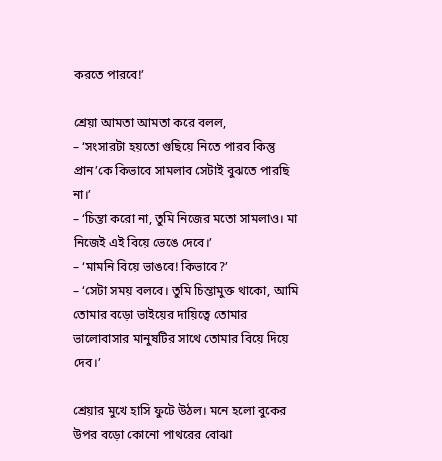করতে পারবে!’

শ্রেয়া আমতা আমতা করে বলল,
– ‘সংসারটা হয়তো গুছিয়ে নিতে পারব কিন্তু প্রান’কে কিভাবে সামলাব সেটাই বুঝতে পারছি না।’
– ‘চিন্তা করো না, তুমি নিজের মতো সামলাও। মা নিজেই এই বিয়ে ভেঙে দেবে।’
– ‘মামনি বিয়ে ভাঙবে! কিভাবে?’
– ‘সেটা সময় বলবে। তুমি চিন্তামুক্ত থাকো, আমি তোমার বড়ো ভাইয়ের দায়িত্বে তোমার ভালোবাসার মানুষটির সাথে তোমার বিয়ে দিয়ে দেব।’

শ্রেয়ার মুখে হাসি ফুটে উঠল। মনে হলো বুকের উপর বড়ো কোনো পাথরের বোঝা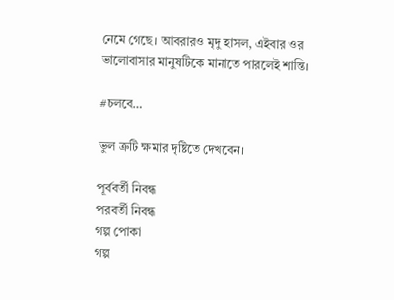নেমে গেছে। আবরারও মৃদু হাসল, এইবার ওর ভালোবাসার মানুষটিকে মানাতে পারলেই শান্তি।

#চলবে…

ভুল ত্রুটি ক্ষমার দৃষ্টিতে দেখবেন।

পূর্ববর্তী নিবন্ধ
পরবর্তী নিবন্ধ
গল্প পোকা
গল্প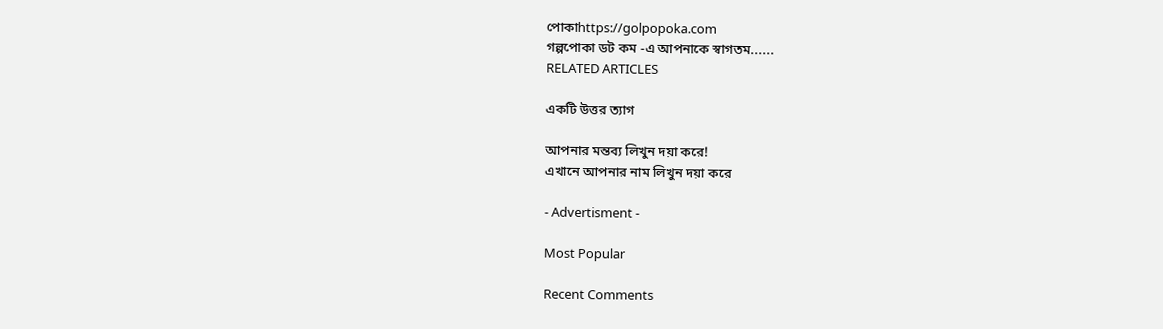পোকাhttps://golpopoka.com
গল্পপোকা ডট কম -এ আপনাকে স্বাগতম......
RELATED ARTICLES

একটি উত্তর ত্যাগ

আপনার মন্তব্য লিখুন দয়া করে!
এখানে আপনার নাম লিখুন দয়া করে

- Advertisment -

Most Popular

Recent Comments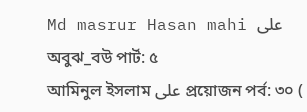Md masrur Hasan mahi على অবুঝ_বউ পার্ট: ৫
আমিনুল ইসলাম على প্রয়োজন পর্ব: ৩০ (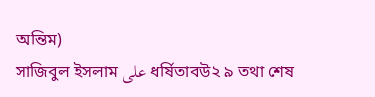অন্তিম)
সাজিবুল ইসলাম على ধর্ষিতাবউ২ ৯ তথা শেষ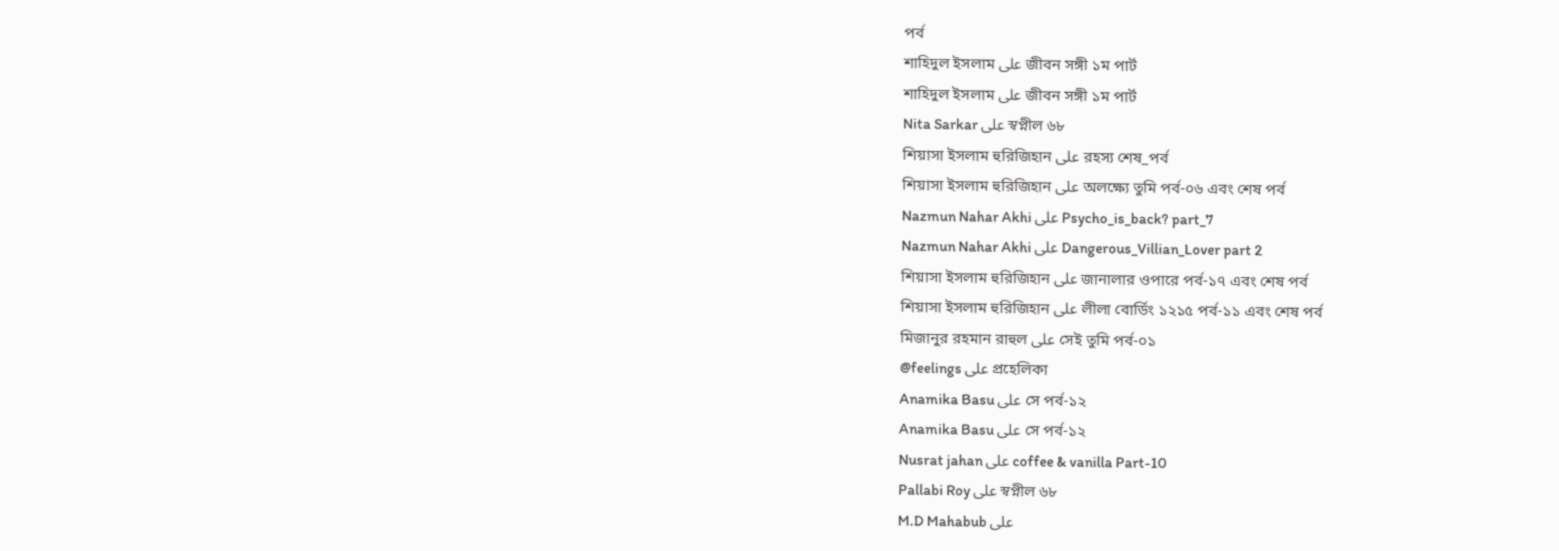পর্ব
শাহিদুল ইসলাম على জীবন সঙ্গী ১ম পার্ট
শাহিদুল ইসলাম على জীবন সঙ্গী ১ম পার্ট
Nita Sarkar على স্বপ্নীল ৬৮
শিয়াসা ইসলাম হুরিজিহান على রহস্য শেষ_পর্ব
শিয়াসা ইসলাম হুরিজিহান على অলক্ষ্যে তুমি পর্ব-০৬ এবং শেষ পর্ব
Nazmun Nahar Akhi على Psycho_is_back? part_7
Nazmun Nahar Akhi على Dangerous_Villian_Lover part 2
শিয়াসা ইসলাম হুরিজিহান على জানালার ওপারে পর্ব-১৭ এবং শেষ পর্ব
শিয়াসা ইসলাম হুরিজিহান على লীলা বোর্ডিং ১২১৫ পর্ব-১১ এবং শেষ পর্ব
মিজানুর রহমান রাহুল على সেই তুমি পর্ব-০১
@feelings على প্রহেলিকা
Anamika Basu على সে পর্ব-১২
Anamika Basu على সে পর্ব-১২
Nusrat jahan على coffee & vanilla Part-10
Pallabi Roy على স্বপ্নীল ৬৮
M.D Mahabub على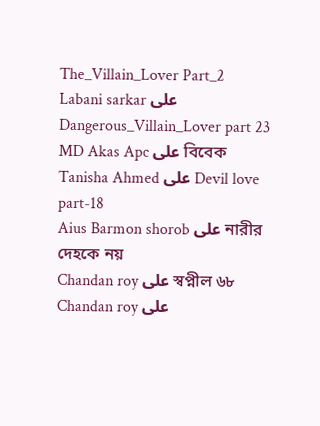The_Villain_Lover Part_2
Labani sarkar على Dangerous_Villain_Lover part 23
MD Akas Apc على বিবেক
Tanisha Ahmed على Devil love part-18
Aius Barmon shorob على নারীর দেহকে নয়
Chandan roy على স্বপ্নীল ৬৮
Chandan roy على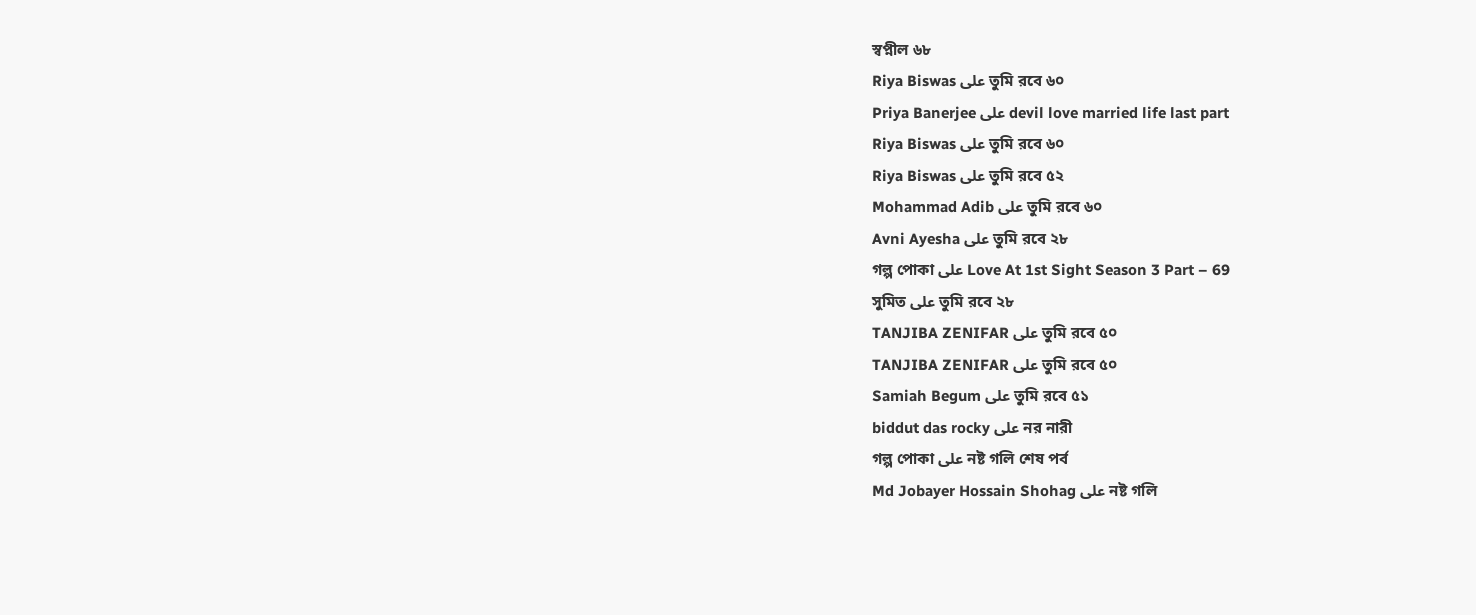স্বপ্নীল ৬৮
Riya Biswas على তুমি রবে ৬০
Priya Banerjee على devil love married life last part
Riya Biswas على তুমি রবে ৬০
Riya Biswas على তুমি রবে ৫২
Mohammad Adib على তুমি রবে ৬০
Avni Ayesha على তুমি রবে ২৮
গল্প পোকা على Love At 1st Sight Season 3 Part – 69
সুমিত على তুমি রবে ২৮
TANJIBA ZENIFAR على তুমি রবে ৫০
TANJIBA ZENIFAR على তুমি রবে ৫০
Samiah Begum على তুমি রবে ৫১
biddut das rocky على নর নারী
গল্প পোকা على নষ্ট গলি শেষ পর্ব
Md Jobayer Hossain Shohag على নষ্ট গলি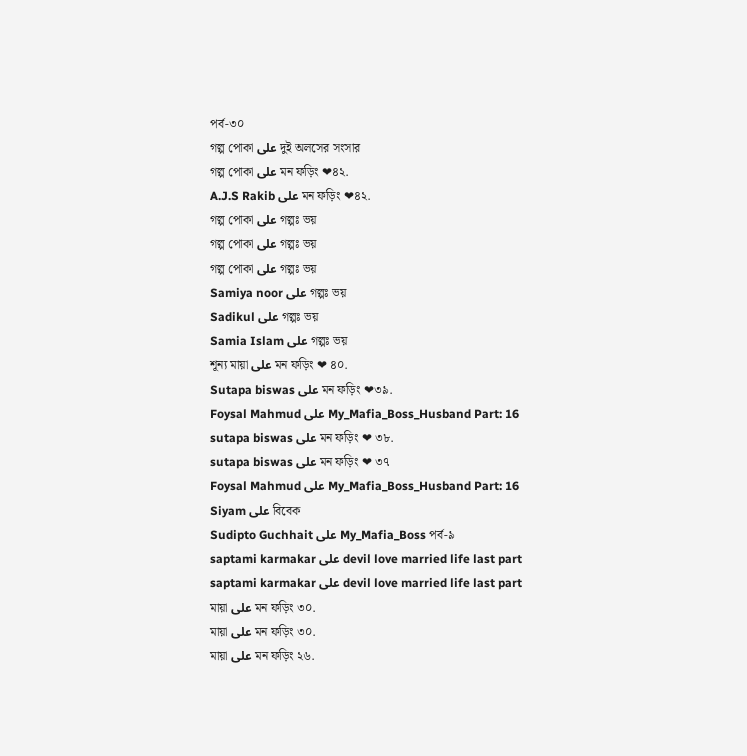পর্ব-৩০
গল্প পোকা على দুই অলসের সংসার
গল্প পোকা على মন ফড়িং ❤৪২.
A.J.S Rakib على মন ফড়িং ❤৪২.
গল্প পোকা على গল্পঃ ভয়
গল্প পোকা على গল্পঃ ভয়
গল্প পোকা على গল্পঃ ভয়
Samiya noor على গল্পঃ ভয়
Sadikul على গল্পঃ ভয়
Samia Islam على গল্পঃ ভয়
শূন্য মায়া على মন ফড়িং ❤ ৪০.
Sutapa biswas على মন ফড়িং ❤৩৯.
Foysal Mahmud على My_Mafia_Boss_Husband Part: 16
sutapa biswas على মন ফড়িং ❤ ৩৮.
sutapa biswas على মন ফড়িং ❤ ৩৭
Foysal Mahmud على My_Mafia_Boss_Husband Part: 16
Siyam على বিবেক
Sudipto Guchhait على My_Mafia_Boss পর্ব-৯
saptami karmakar على devil love married life last part
saptami karmakar على devil love married life last part
মায়া على মন ফড়িং ৩০.
মায়া على মন ফড়িং ৩০.
মায়া على মন ফড়িং ২৬.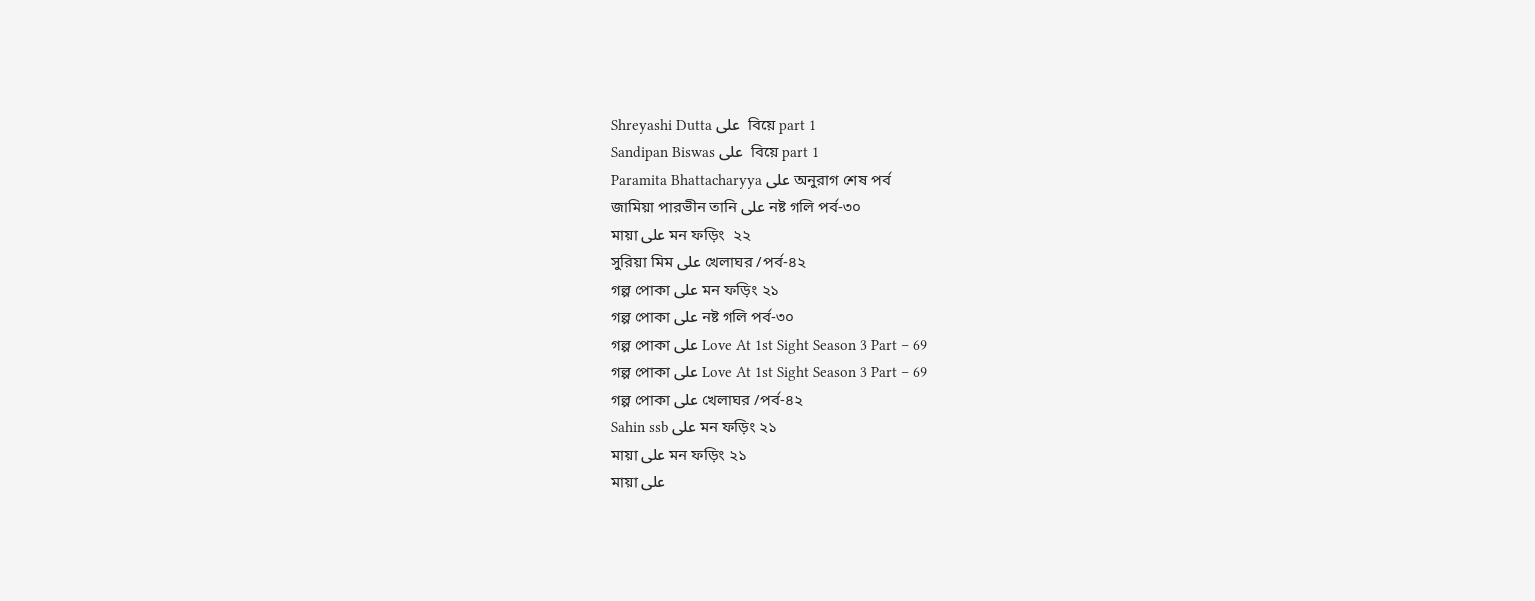Shreyashi Dutta على  বিয়ে part 1
Sandipan Biswas على  বিয়ে part 1
Paramita Bhattacharyya على অনুরাগ শেষ পর্ব
জামিয়া পারভীন তানি على নষ্ট গলি পর্ব-৩০
মায়া على মন ফড়িং  ২২
সুরিয়া মিম على খেলাঘর /পর্ব-৪২
গল্প পোকা على মন ফড়িং ২১
গল্প পোকা على নষ্ট গলি পর্ব-৩০
গল্প পোকা على Love At 1st Sight Season 3 Part – 69
গল্প পোকা على Love At 1st Sight Season 3 Part – 69
গল্প পোকা على খেলাঘর /পর্ব-৪২
Sahin ssb على মন ফড়িং ২১
মায়া على মন ফড়িং ২১
মায়া على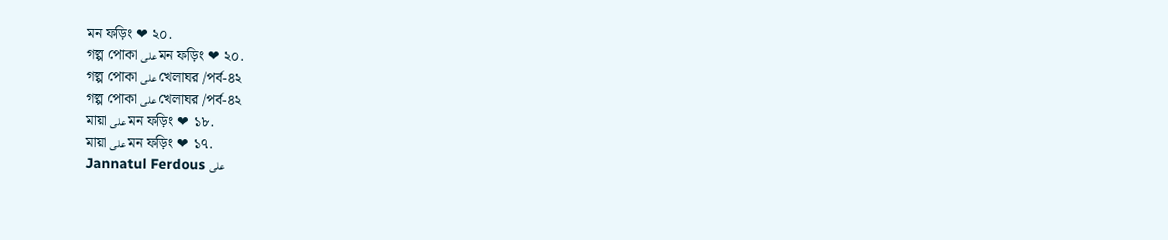মন ফড়িং ❤ ২০.
গল্প পোকা على মন ফড়িং ❤ ২০.
গল্প পোকা على খেলাঘর /পর্ব-৪২
গল্প পোকা على খেলাঘর /পর্ব-৪২
মায়া على মন ফড়িং ❤ ১৮.
মায়া على মন ফড়িং ❤ ১৭.
Jannatul Ferdous على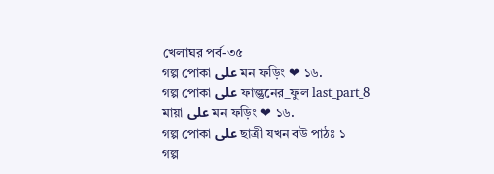খেলাঘর পর্ব-৩৫
গল্প পোকা على মন ফড়িং ❤ ১৬.
গল্প পোকা على ফাল্গুনের_ফুল last_part_8
মায়া على মন ফড়িং ❤ ১৬.
গল্প পোকা على ছাত্রী যখন বউ পাঠঃ ১
গল্প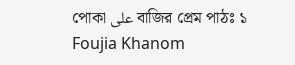পোকা على বাজির প্রেম পাঠঃ ১
Foujia Khanom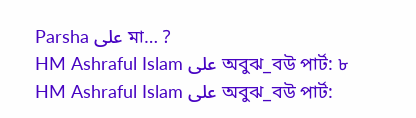Parsha على মা… ?
HM Ashraful Islam على অবুঝ_বউ পার্ট: ৮
HM Ashraful Islam على অবুঝ_বউ পার্ট: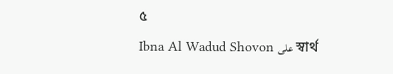৫
Ibna Al Wadud Shovon على স্বার্থ